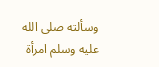وسألته صلى الله عليه وسلم امرأة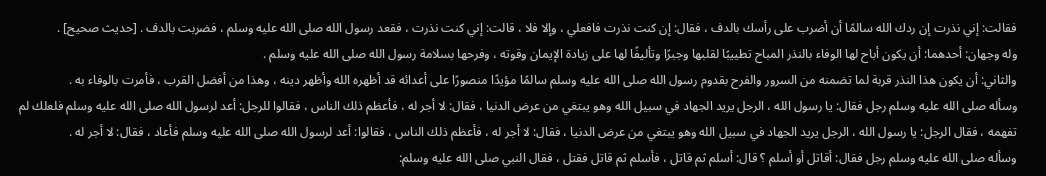فقالت: إني نذرت إن ردك الله سالمًا أن أضرب على رأسك بالدف ، فقال: إن كنت نذرت فافعلي ، وإلا فلا ، قالت: إني كنت نذرت ، فقعد رسول الله صلى الله عليه وسلم ، فضربت بالدف . [حديث صحيح] .
وله وجهان: أحدهما: أن يكون أباح لها الوفاء بالنذر المباح تطييبًا لقلبها وجبرًا وتأليفًا لها على زيادة الإيمان وقوته ، وفرحها بسلامة رسول الله صلى الله عليه وسلم .
والثاني: أن يكون هذا النذر قربة لما تضمنه من السرور والفرح بقدوم رسول الله صلى الله عليه وسلم سالمًا مؤيدًا منصورًا على أعدائه قد أظهره الله وأظهر دينه ، وهذا من أفضل القرب ، فأمرت بالوفاء به .
وسأله صلى الله عليه وسلم رجل فقال: يا رسول الله ، الرجل يريد الجهاد في سبيل الله وهو يبتغي من عرض الدنيا ، فقال: لا أجر له ، فأعظم ذلك الناس ، فقالوا للرجل: أعد لرسول الله صلى الله عليه وسلم فلعلك لم تفهمه ، فقال الرجل: يا رسول الله ، الرجل يريد الجهاد في سبيل الله وهو يبتغي من عرض الدنيا ، فقال: لا أجر له ، فأعظم ذلك الناس ، فقالوا: أعد لرسول الله صلى الله عليه وسلم فأعاد ، فقال: لا أجر له .
وسأله صلى الله عليه وسلم رجل فقال: أقاتل أو أسلم ؟ قال: أسلم ثم قاتل ، فأسلم ثم قاتل فقتل ، فقال النبي صلى الله عليه وسلم: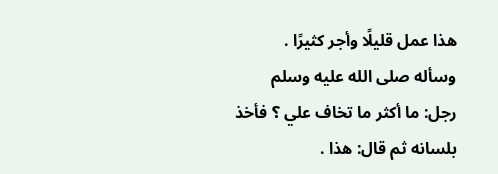هذا عمل قليلًا وأجر كثيرًا .
وسأله صلى الله عليه وسلم رجل: ما أكثر ما تخاف علي ؟ فأخذ بلسانه ثم قال: هذا .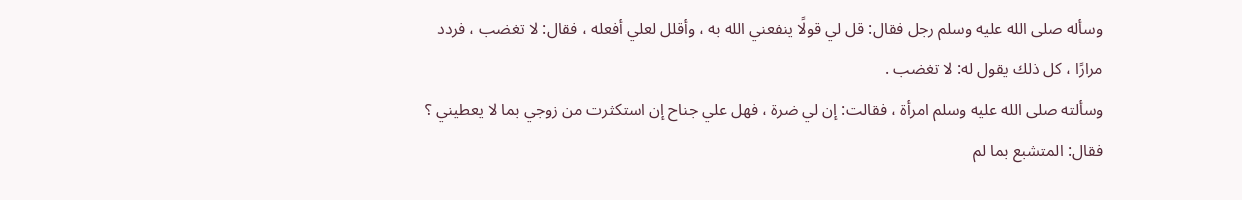وسأله صلى الله عليه وسلم رجل فقال: قل لي قولًا ينفعني الله به ، وأقلل لعلي أفعله ، فقال: لا تغضب ، فردد مرارًا ، كل ذلك يقول له: لا تغضب .
وسألته صلى الله عليه وسلم امرأة ، فقالت: إن لي ضرة ، فهل علي جناح إن استكثرت من زوجي بما لا يعطيني ؟ فقال: المتشبع بما لم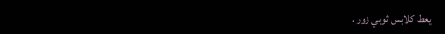يعط كلابس ثوبي زور .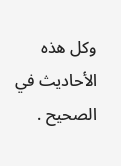وكل هذه الأحاديث في الصحيح .